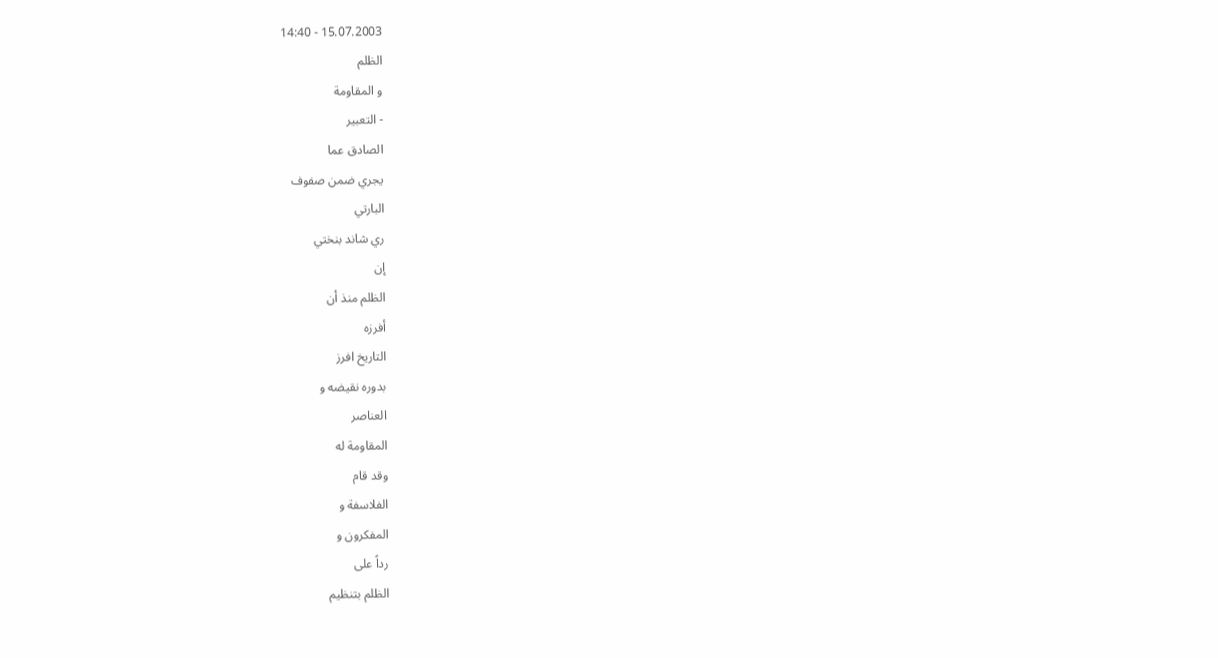15.07.2003 - 14:40
الظلم
و المقاومة
- التعبير
الصادق عما
يجري ضمن صفوف
البارتي
ري شاند بنختي
إن
الظلم منذ أن
أفرزه
التاريخ افرز
بدوره نقيضه و
العناصر
المقاومة له
وقد قام
الفلاسفة و
المفكرون و
رداً على
الظلم بتنظيم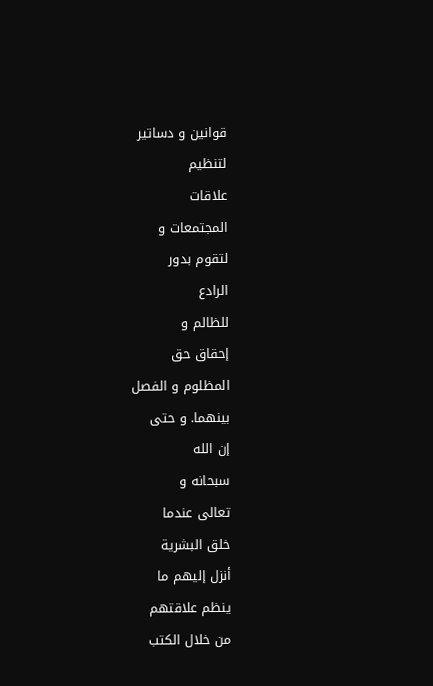قوانين و دساتير
لتنظيم
علاقات
المجتمعات و
لتقوم بدور
الرادع
للظالم و
إحقاق حق
المظلوم و الفصل
بينهما. و حتى
إن الله
سبحانه و
تعالى عندما
خلق البشرية
أنزل إليهم ما
ينظم علاقتهم
من خلال الكتب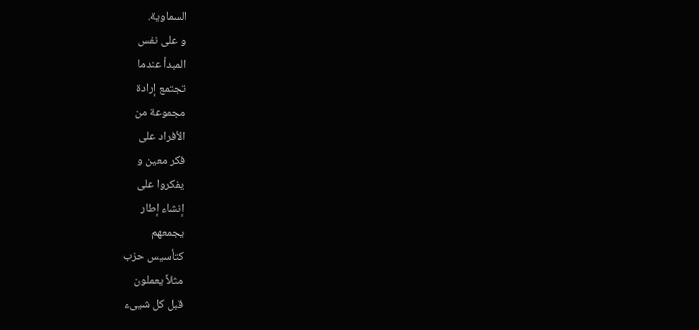السماوية.
و على نفس
المبدأ عندما
تجتمع إرادة
مجموعة من
الأفراد على
فكر معين و
يفكروا على
إنشاء إطار
يجمعهم
كتأسيس حزب
مثلاً يعملون
قبل كل شيىء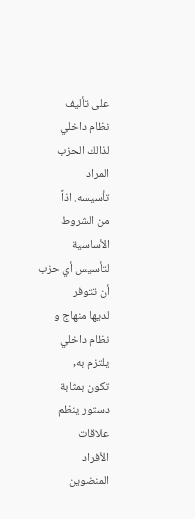على تأليف
نظام داخلي
لذالك الحزب
المراد
تأسيسه. اذاً
من الشروط
الأساسية
لتأسيس أي حزب
أن تتوفر
لديها منهاج و
نظام داخلي
يلتزم به,
تكون بمثابة
دستور ينظم
علاقات
الأفراد
المنضوين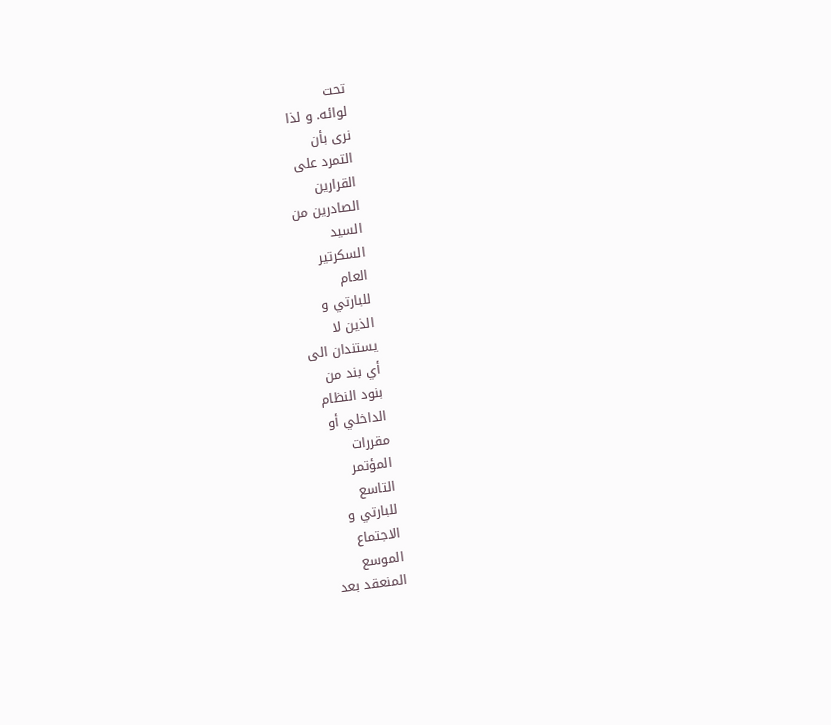تحت
لوائه. و لذا
نرى بأن
التمرد على
القرارين
الصادرين من
السيد
السكرتير
العام
للبارتي و
الذين لا
يستندان الى
أي بند من
بنود النظام
الداخلي أو
مقررات
المؤتمر
التاسع
للبارتي و
الاجتماع
الموسع
المنعقد بعد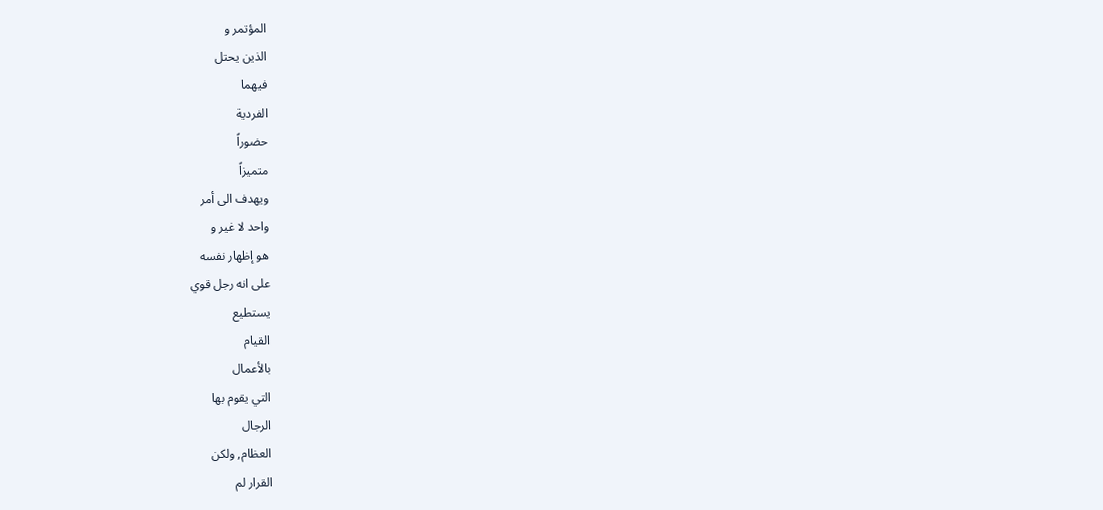المؤتمر و
الذين يحتل
فيهما
الفردية
حضوراً
متميزاً
ويهدف الى أمر
واحد لا غير و
هو إظهار نفسه
على انه رجل قوي
يستطيع
القيام
بالأعمال
التي يقوم بها
الرجال
العظام, ولكن
القرار لم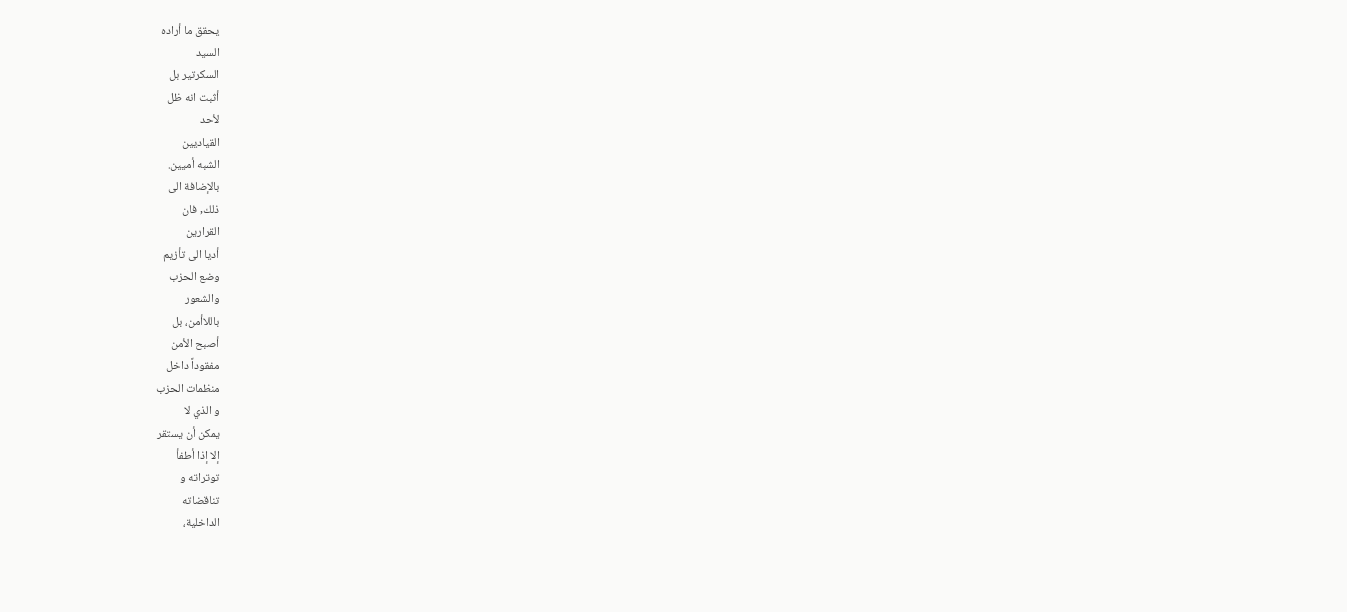يحقق ما أراده
السيد
السكرتير بل
أثبت انه ظل
لأحد
القياديين
الشبه أميين.
بالإضافة الى
ذلك, فان
القرارين
أديا الى تأزيم
وضع الحزب
والشعور
باللاأمن، بل
أصبح الأمن
مفقوداً داخل
منظمات الحزب
و الذي لا
يمكن أن يستقر
إلا إذا أطفأ
توتراته و
تناقضاته
الداخلية،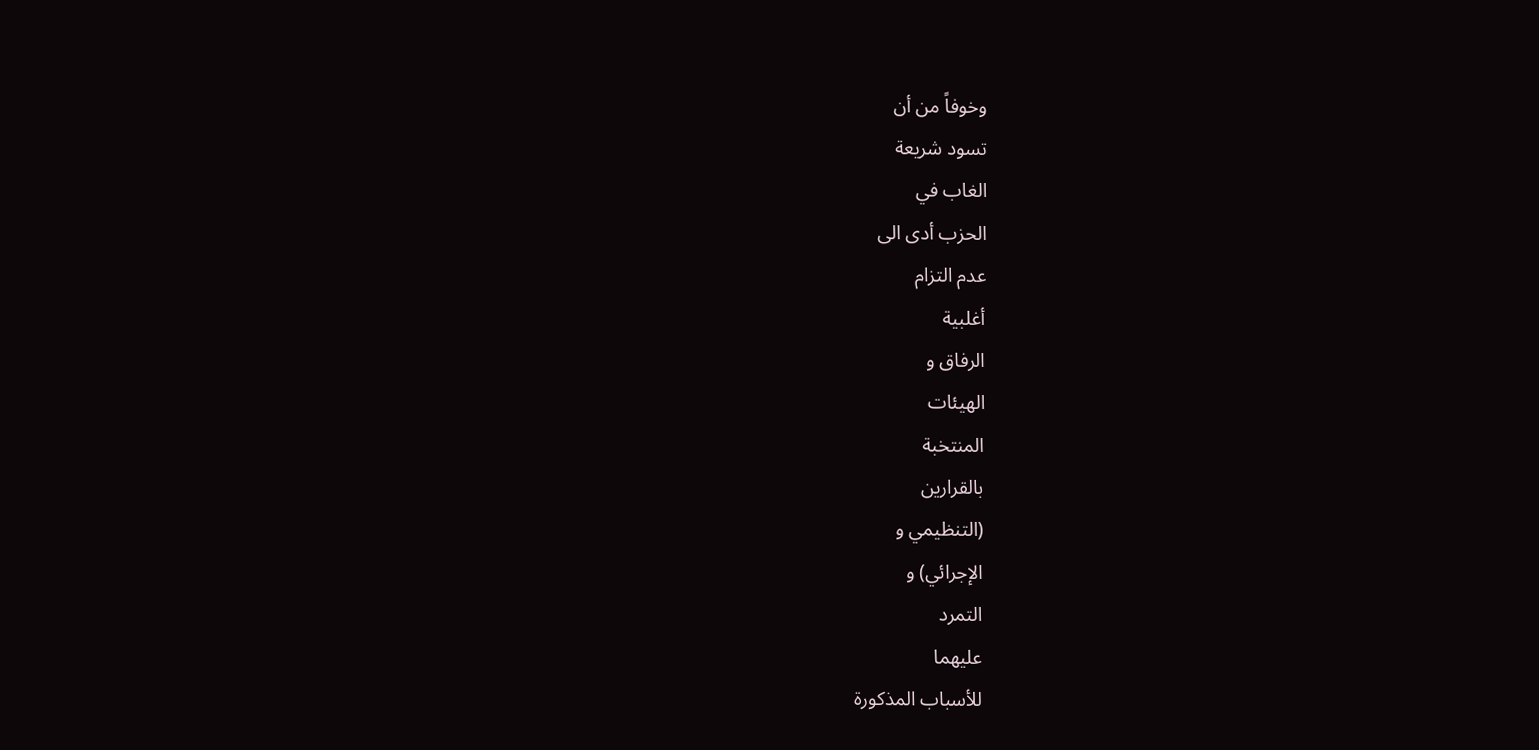وخوفاً من أن
تسود شريعة
الغاب في
الحزب أدى الى
عدم التزام
أغلبية
الرفاق و
الهيئات
المنتخبة
بالقرارين
(التنظيمي و
الإجرائي) و
التمرد
عليهما
للأسباب المذكورة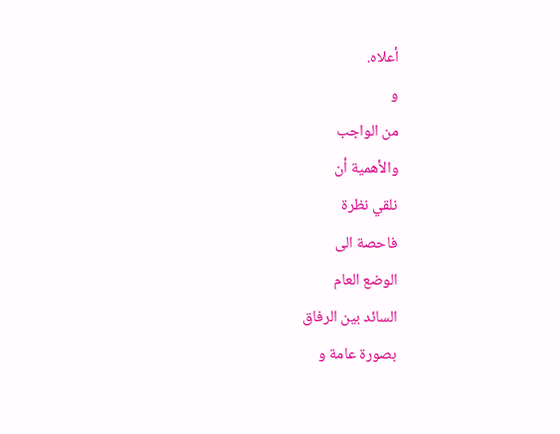أعلاه.
و
من الواجب
والأهمية أن
نلقي نظرة
فاحصة الى
الوضع العام
السائد بين الرفاق
بصورة عامة و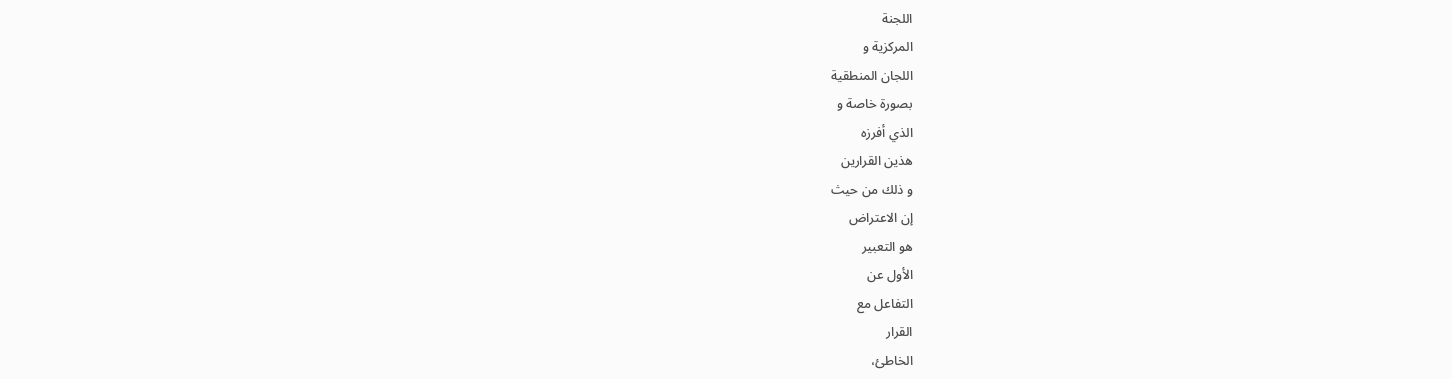اللجنة
المركزية و
اللجان المنطقية
بصورة خاصة و
الذي أفرزه
هذين القرارين
و ذلك من حيث
إن الاعتراض
هو التعبير
الأول عن
التفاعل مع
القرار
الخاطئ،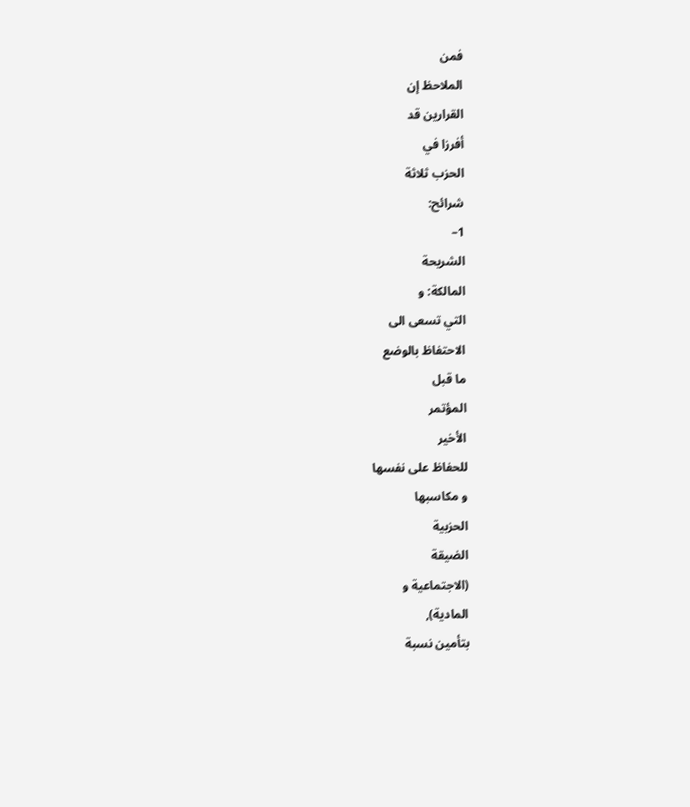فمن
الملاحظ إن
القرارين قد
أفرزا في
الحزب ثلاثة
شرائح:
1–
الشريحة
المالكة: و
التي تسعى الى
الاحتفاظ بالوضع
ما قبل
المؤتمر
الأخير
للحفاظ على نفسها
و مكاسبها
الحزبية
الضيقة
(الاجتماعية و
المادية),
بتأمين نسبة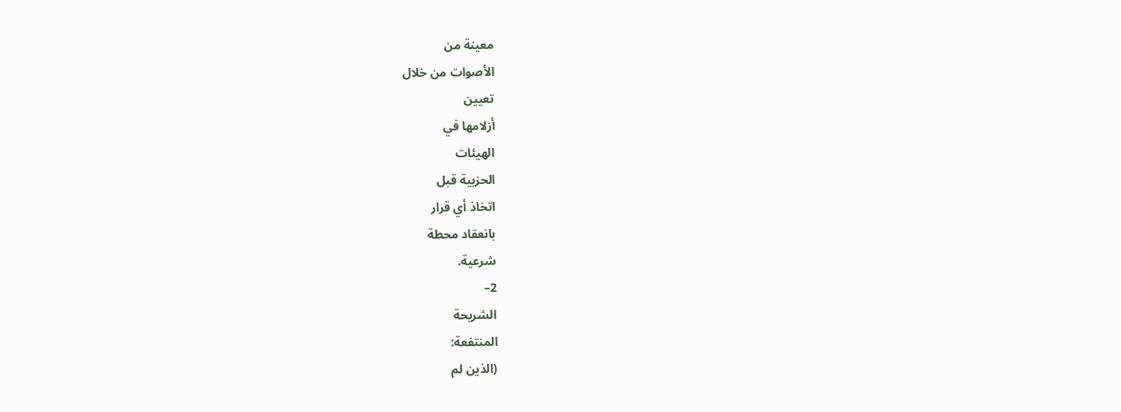معينة من
الأصوات من خلال
تعيين
أزلامها في
الهيئات
الحزبية قبل
اتخاذ أي قرار
بانعقاد محطة
شرعية.
2–
الشريحة
المنتفعة:
(الذين لم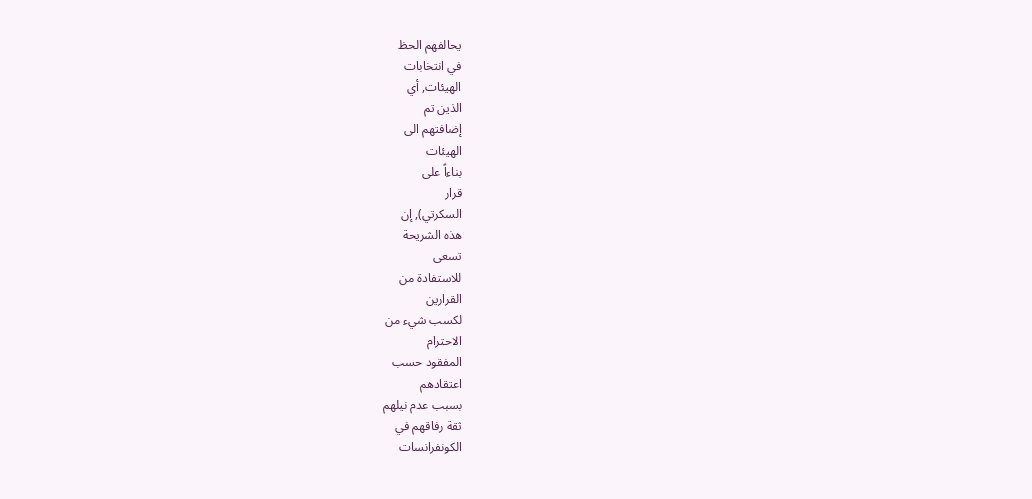يحالفهم الحظ
في انتخابات
الهيئات, أي
الذين تم
إضافتهم الى
الهيئات
بناءاً على
قرار
السكرتي), إن
هذه الشريحة
تسعى
للاستفادة من
القرارين
لكسب شيء من
الاحترام
المفقود حسب
اعتقادهم
بسبب عدم نيلهم
ثقة رفاقهم في
الكونفرانسات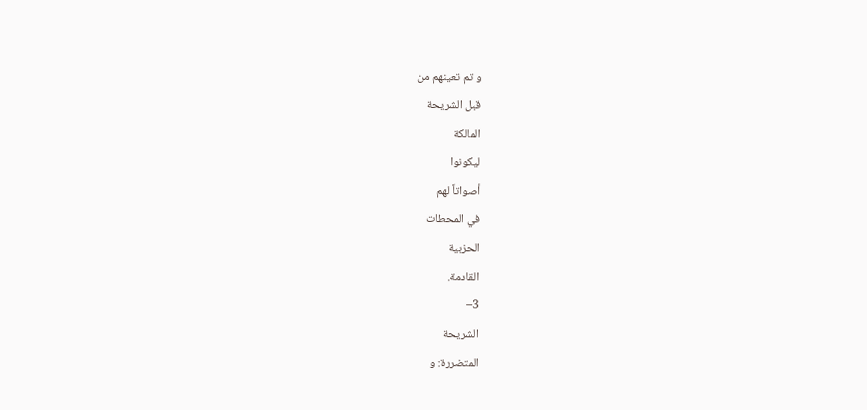و تم تعينهم من
قبل الشريحة
المالكة
ليكونوا
أصواتاً لهم
في المحطات
الحزبية
القادمة.
3–
الشريحة
المتضررة: و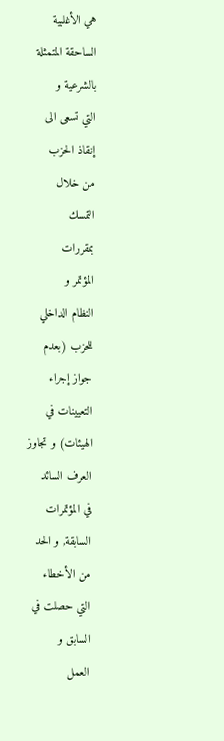هي الأغلبية
الساحقة المتمثلة
بالشرعية و
التي تسعى الى
إنقاذ الحزب
من خلال
التمسك
بمقررات
المؤتمر و
النظام الداخلي
للحزب (بعدم
جواز إجراء
التعيينات في
الهيئات) و تجاوز
العرف السائد
في المؤتمرات
السابقة, و الحد
من الأخطاء
التي حصلت في
السابق و
العمل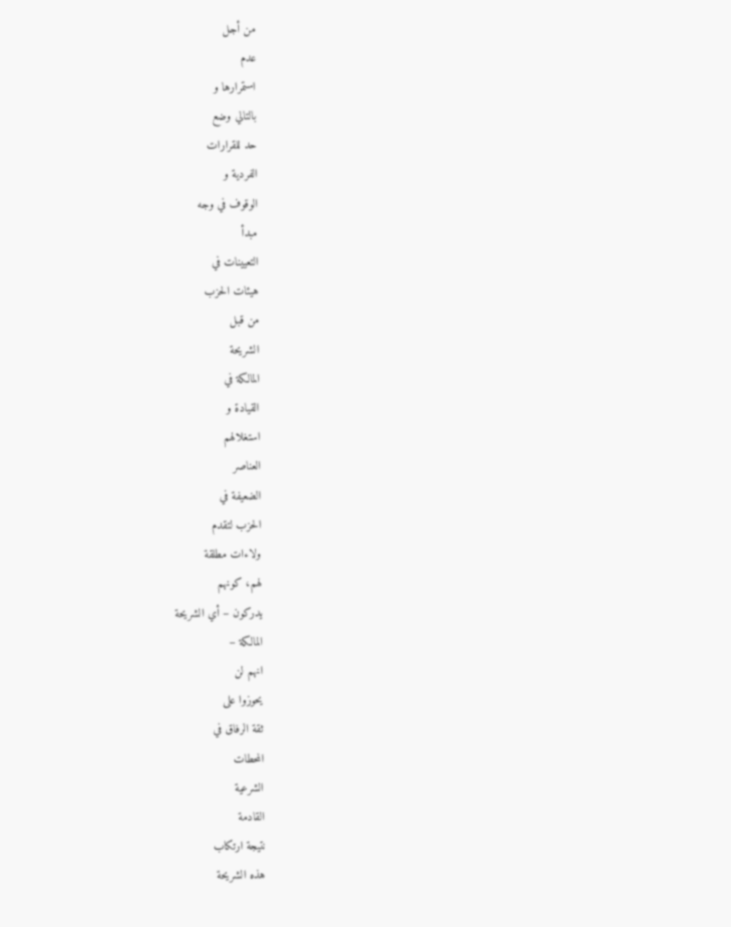من أجل
عدم
استمرارها و
بالتالي وضع
حد للقرارات
الفردية و
الوقوف في وجه
مبدأ
التعيينات في
هيئات الحزب
من قبل
الشريحة
المالكة في
القيادة و
استغلالهم
العناصر
الضعيفة في
الحزب لتقدم
ولاءات مطلقة
لهم، كونهم
يدركون – أي الشريحة
المالكة –
انهم لن
يحوزوا على
ثقة الرفاق في
المحطات
الشرعية
القادمة
نتيجة ارتكاب
هذه الشريحة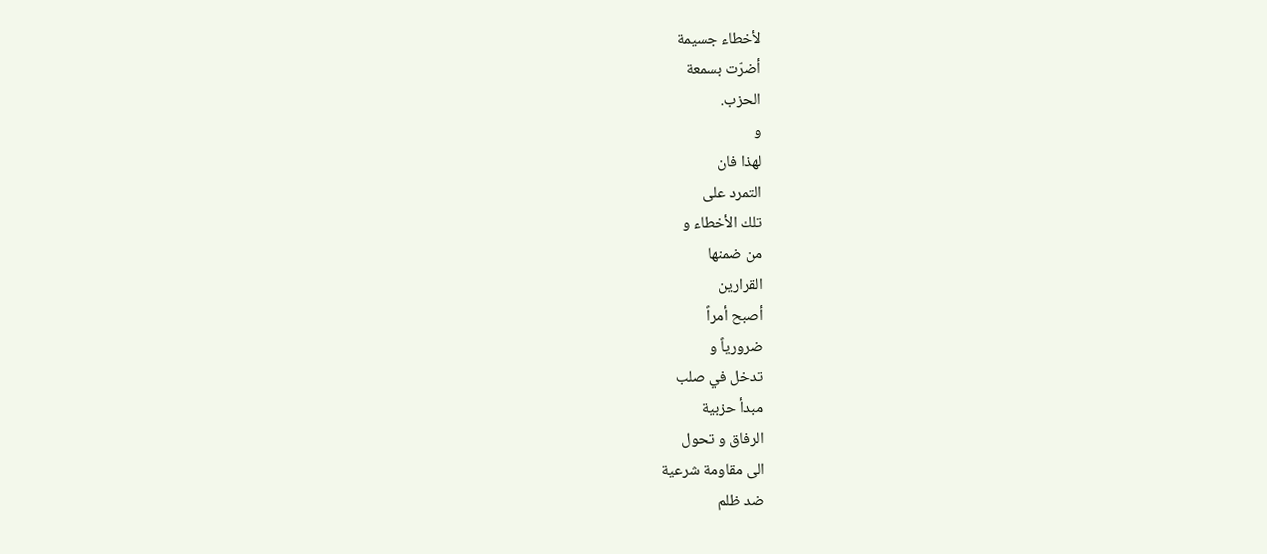لأخطاء جسيمة
أضرّت بسمعة
الحزب.
و
لهذا فان
التمرد على
تلك الأخطاء و
من ضمنها
القرارين
أصبح أمراً
ضرورياً و
تدخل في صلب
مبدأ حزبية
الرفاق و تحول
الى مقاومة شرعية
ضد ظلم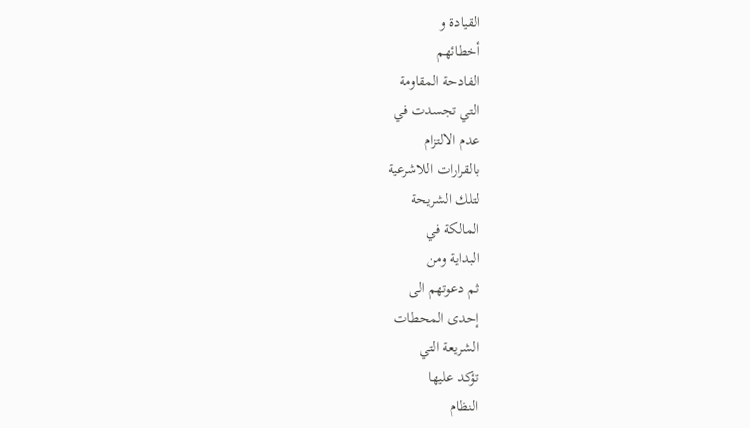القيادة و
أخطائهم
الفادحة المقاومة
التي تجسدت في
عدم الالتزام
بالقرارات اللاشرعية
لتلك الشريحة
المالكة في
البداية ومن
ثم دعوتهم الى
إحدى المحطات
الشريعة التي
تؤكد عليها
النظام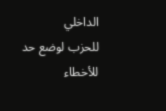الداخلي
للحزب لوضع حد
للأخطاء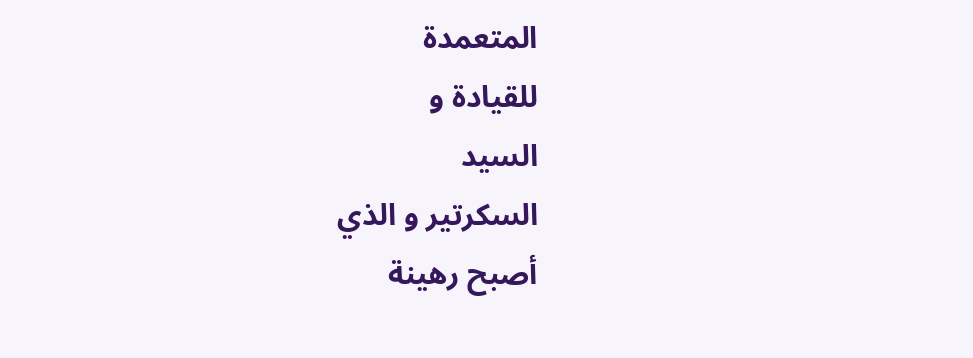المتعمدة
للقيادة و
السيد
السكرتير و الذي
أصبح رهينة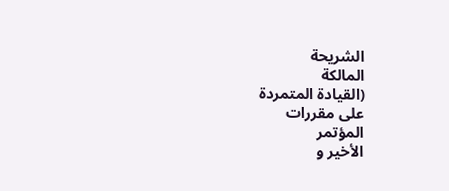الشريحة
المالكة
(القيادة المتمردة
على مقررات
المؤتمر
الأخير و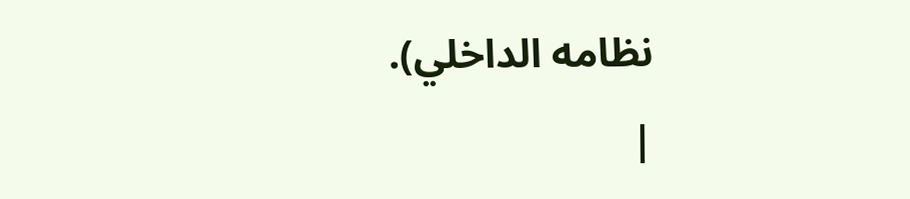نظامه الداخلي).
|